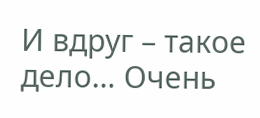И вдруг – такое дело… Очень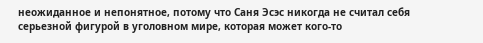неожиданное и непонятное, потому что Саня Эсэс никогда не считал себя серьезной фигурой в уголовном мире, которая может кого-то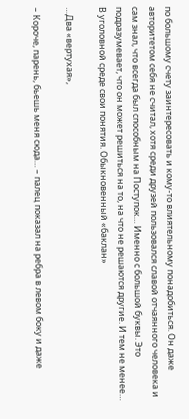по большому счету заинтересовать и кому-то влиятельному понадобиться. Он даже авторитетом себя не считал, хотя среди друзей пользовался славой отчаянного человека и сам знал, что всегда был способным на Поступок… Именно с большой буквы. Это подразумевает, что он может решиться на то, на что не решаются другие. И тем не менее… В уголовной среде свои понятия. Обыкновенный «баклан»

…Два «вертухая»,

– Короче, парень, бьешь меня сюда… – палец показал на ребра в левом боку и даже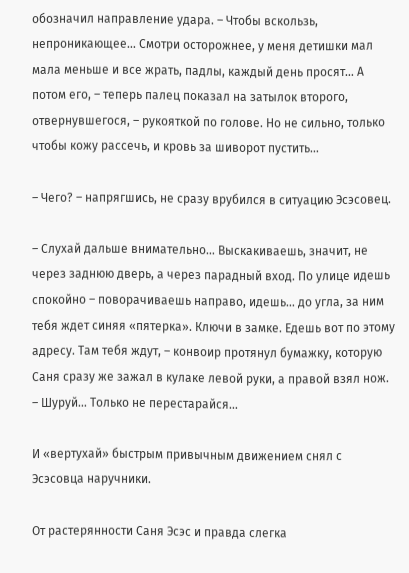обозначил направление удара. – Чтобы вскользь, непроникающее… Смотри осторожнее, у меня детишки мал мала меньше и все жрать, падлы, каждый день просят… А потом его, – теперь палец показал на затылок второго, отвернувшегося, – рукояткой по голове. Но не сильно, только чтобы кожу рассечь, и кровь за шиворот пустить…

– Чего? – напрягшись, не сразу врубился в ситуацию Эсэсовец.

– Слухай дальше внимательно… Выскакиваешь, значит, не через заднюю дверь, а через парадный вход. По улице идешь спокойно – поворачиваешь направо, идешь… до угла, за ним тебя ждет синяя «пятерка». Ключи в замке. Едешь вот по этому адресу. Там тебя ждут, – конвоир протянул бумажку, которую Саня сразу же зажал в кулаке левой руки, а правой взял нож. – Шуруй… Только не перестарайся…

И «вертухай» быстрым привычным движением снял с Эсэсовца наручники.

От растерянности Саня Эсэс и правда слегка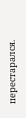перестарался.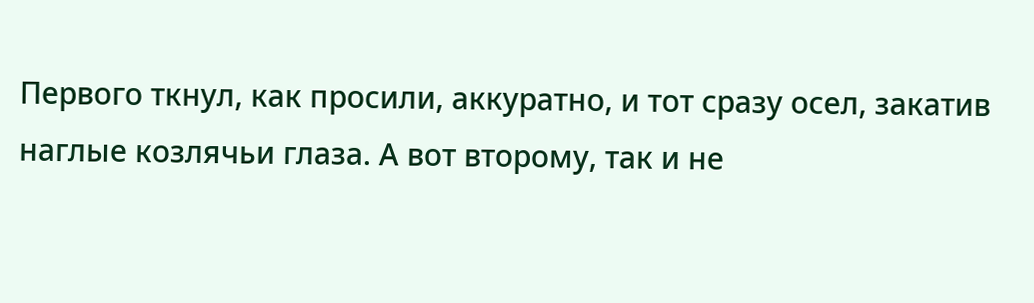Первого ткнул, как просили, аккуратно, и тот сразу осел, закатив наглые козлячьи глаза. А вот второму, так и не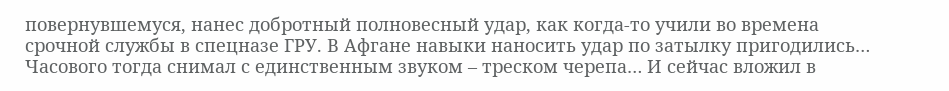повернувшемуся, нанес добротный полновесный удар, как когда-то учили во времена срочной службы в спецназе ГРУ. В Афгане навыки наносить удар по затылку пригодились… Часового тогда снимал с единственным звуком – треском черепа… И сейчас вложил в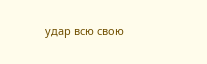удар всю свою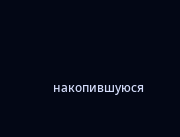накопившуюся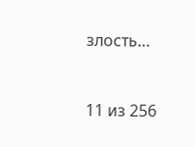злость…



11 из 256